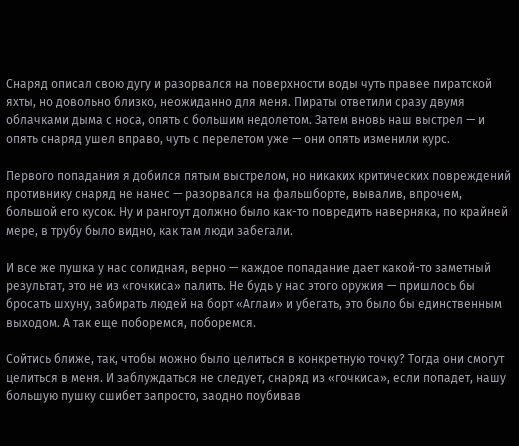Снаряд описал свою дугу и разорвался на поверхности воды чуть правее пиратской яхты, но довольно близко, неожиданно для меня. Пираты ответили сразу двумя облачками дыма с носа, опять с большим недолетом. Затем вновь наш выстрел — и опять снаряд ушел вправо, чуть с перелетом уже — они опять изменили курс.

Первого попадания я добился пятым выстрелом, но никаких критических повреждений противнику снаряд не нанес — разорвался на фальшборте, вывалив, впрочем, большой его кусок. Ну и рангоут должно было как-то повредить наверняка, по крайней мере, в трубу было видно, как там люди забегали.

И все же пушка у нас солидная, верно — каждое попадание дает какой-то заметный результат, это не из «гочкиса» палить. Не будь у нас этого оружия — пришлось бы бросать шхуну, забирать людей на борт «Аглаи» и убегать, это было бы единственным выходом. А так еще поборемся, поборемся.

Сойтись ближе, так, чтобы можно было целиться в конкретную точку? Тогда они смогут целиться в меня. И заблуждаться не следует, снаряд из «гочкиса», если попадет, нашу большую пушку сшибет запросто, заодно поубивав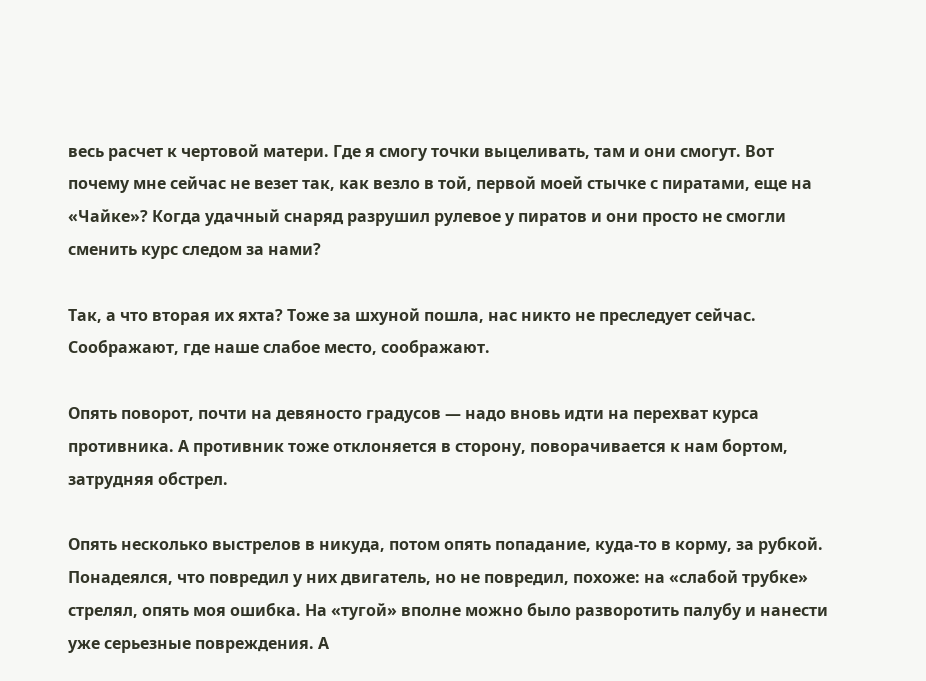весь расчет к чертовой матери. Где я смогу точки выцеливать, там и они смогут. Вот почему мне сейчас не везет так, как везло в той, первой моей стычке с пиратами, еще на «Чайке»? Когда удачный снаряд разрушил рулевое у пиратов и они просто не смогли сменить курс следом за нами?

Так, а что вторая их яхта? Тоже за шхуной пошла, нас никто не преследует сейчас. Соображают, где наше слабое место, соображают.

Опять поворот, почти на девяносто градусов — надо вновь идти на перехват курса противника. А противник тоже отклоняется в сторону, поворачивается к нам бортом, затрудняя обстрел.

Опять несколько выстрелов в никуда, потом опять попадание, куда-то в корму, за рубкой. Понадеялся, что повредил у них двигатель, но не повредил, похоже: на «слабой трубке» стрелял, опять моя ошибка. На «тугой» вполне можно было разворотить палубу и нанести уже серьезные повреждения. А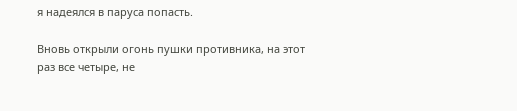я надеялся в паруса попасть.

Вновь открыли огонь пушки противника, на этот раз все четыре, не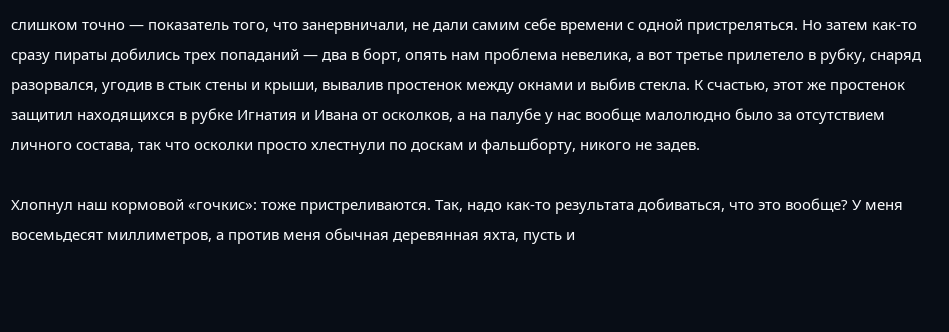слишком точно — показатель того, что занервничали, не дали самим себе времени с одной пристреляться. Но затем как-то сразу пираты добились трех попаданий — два в борт, опять нам проблема невелика, а вот третье прилетело в рубку, снаряд разорвался, угодив в стык стены и крыши, вывалив простенок между окнами и выбив стекла. К счастью, этот же простенок защитил находящихся в рубке Игнатия и Ивана от осколков, а на палубе у нас вообще малолюдно было за отсутствием личного состава, так что осколки просто хлестнули по доскам и фальшборту, никого не задев.

Хлопнул наш кормовой «гочкис»: тоже пристреливаются. Так, надо как-то результата добиваться, что это вообще? У меня восемьдесят миллиметров, а против меня обычная деревянная яхта, пусть и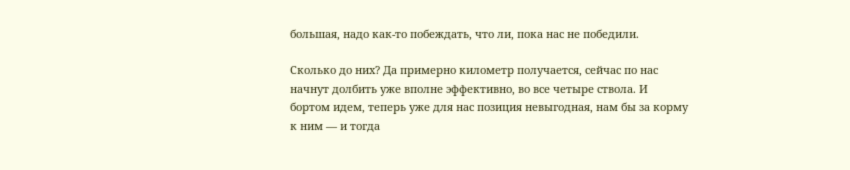большая, надо как-то побеждать, что ли, пока нас не победили.

Сколько до них? Да примерно километр получается, сейчас по нас начнут долбить уже вполне эффективно, во все четыре ствола. И бортом идем, теперь уже для нас позиция невыгодная, нам бы за корму к ним — и тогда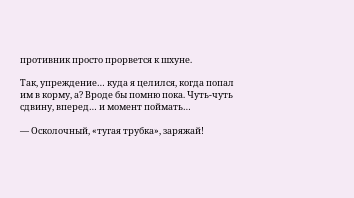противник просто прорвется к шхуне.

Так, упреждение… куда я целился, когда попал им в корму, а? Вроде бы помню пока. Чуть-чуть сдвину, вперед… и момент поймать…

— Осколочный, «тугая трубка», заряжай!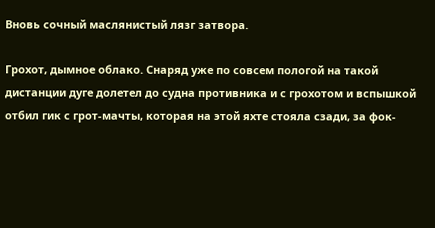Вновь сочный маслянистый лязг затвора.

Грохот, дымное облако. Снаряд уже по совсем пологой на такой дистанции дуге долетел до судна противника и с грохотом и вспышкой отбил гик с грот-мачты, которая на этой яхте стояла сзади, за фок-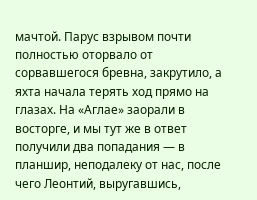мачтой. Парус взрывом почти полностью оторвало от сорвавшегося бревна, закрутило, а яхта начала терять ход прямо на глазах. На «Аглае» заорали в восторге, и мы тут же в ответ получили два попадания — в планшир, неподалеку от нас, после чего Леонтий, выругавшись,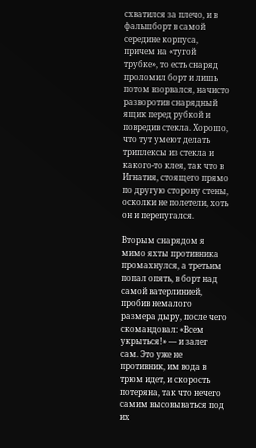схватился за плечо, и в фальшборт в самой середине корпуса, причем на «тугой трубке», то есть снаряд проломил борт и лишь потом взорвался, начисто разворотив снарядный ящик перед рубкой и повредив стекла. Хорошо, что тут умеют делать триплексы из стекла и какого-то клея, так что в Игнатия, стоящего прямо по другую сторону стены, осколки не полетели, хоть он и перепугался.

Вторым снарядом я мимо яхты противника промахнулся, а третьим попал опять, в борт над самой ватерлинией, пробив немалого размера дыру, после чего скомандовал: «Всем укрыться!» — и залег сам. Это уже не противник, им вода в трюм идет, и скорость потеряна, так что нечего самим высовываться под их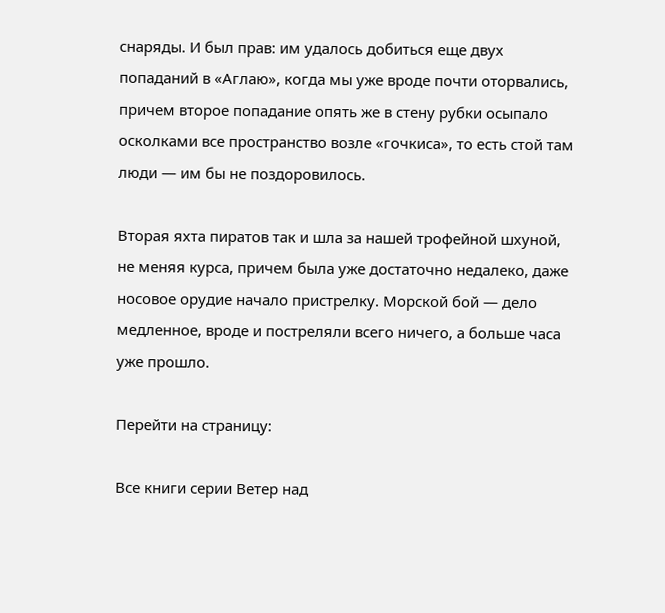снаряды. И был прав: им удалось добиться еще двух попаданий в «Аглаю», когда мы уже вроде почти оторвались, причем второе попадание опять же в стену рубки осыпало осколками все пространство возле «гочкиса», то есть стой там люди — им бы не поздоровилось.

Вторая яхта пиратов так и шла за нашей трофейной шхуной, не меняя курса, причем была уже достаточно недалеко, даже носовое орудие начало пристрелку. Морской бой — дело медленное, вроде и постреляли всего ничего, а больше часа уже прошло.

Перейти на страницу:

Все книги серии Ветер над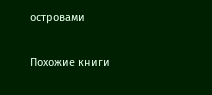островами

Похожие книги